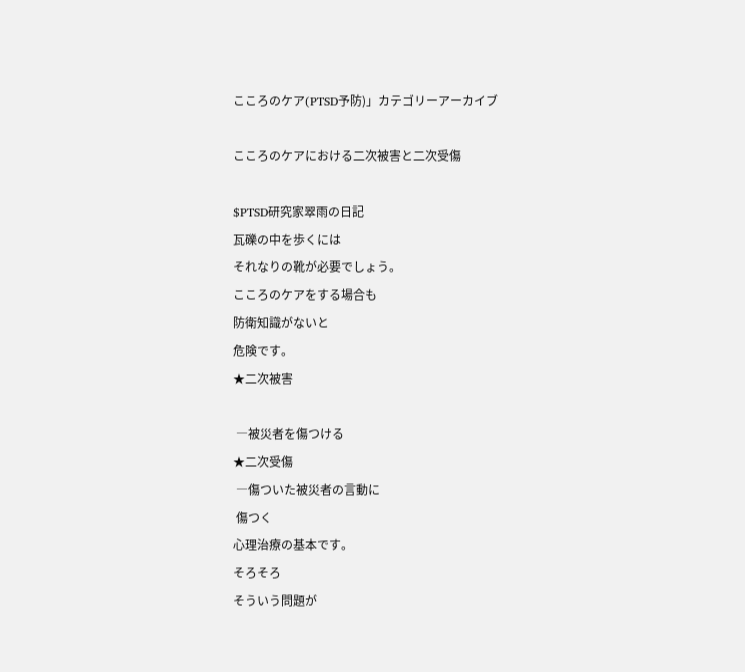こころのケア(PTSD予防)」カテゴリーアーカイブ

こころのケアにおける二次被害と二次受傷

$PTSD研究家翠雨の日記
瓦礫の中を歩くには
それなりの靴が必要でしょう。
こころのケアをする場合も
防衛知識がないと
危険です。
★二次被害

 ―被災者を傷つける
★二次受傷
 ―傷ついた被災者の言動に
 傷つく
心理治療の基本です。
そろそろ
そういう問題が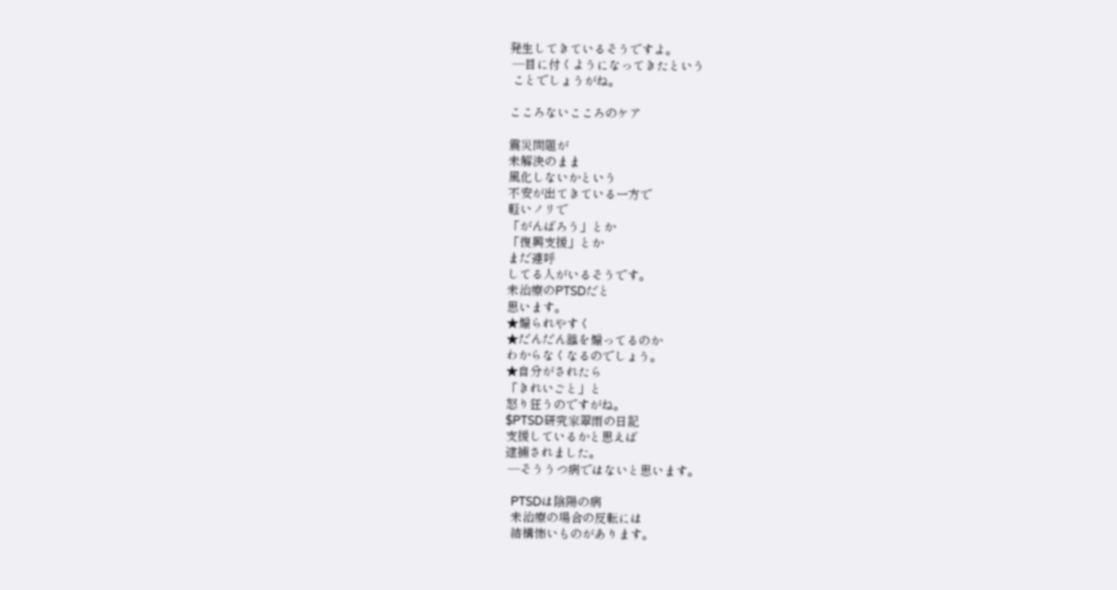発生してきているそうですよ。
 ―目に付くようになってきたという
 ことでしょうがね。

こころないこころのケア

震災問題が
未解決のまま
風化しないかという
不安が出てきている一方で
軽いノリで
「がんばろう」とか
「復興支援」とか
まだ連呼
してる人がいるそうです。
未治療のPTSDだと
思います。
★煽られやすく
★だんだん誰を煽ってるのか
わからなくなるのでしょう。
★自分がされたら
「きれいごと」と
怒り狂うのですがね。
$PTSD研究家翠雨の日記
支援しているかと思えば
逮捕されました。
 ―そううつ病ではないと思います。

  PTSDは陰陽の病
  未治療の場合の反転には
  結構怖いものがあります。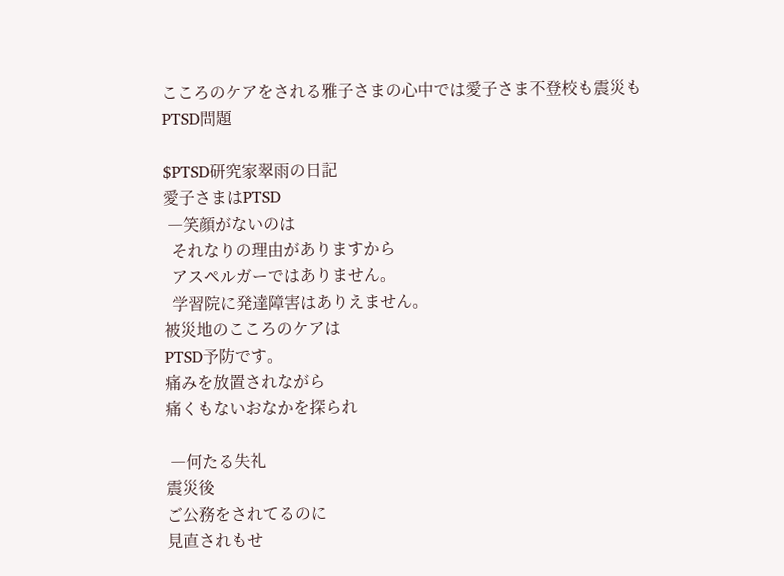こころのケアをされる雅子さまの心中では愛子さま不登校も震災もPTSD問題

$PTSD研究家翠雨の日記
愛子さまはPTSD
 ―笑顔がないのは
  それなりの理由がありますから
  アスペルガーではありません。
  学習院に発達障害はありえません。
被災地のこころのケアは
PTSD予防です。
痛みを放置されながら
痛くもないおなかを探られ

 ―何たる失礼
震災後
ご公務をされてるのに
見直されもせ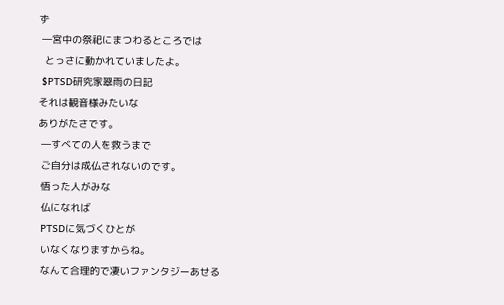ず
 ―宮中の祭祀にまつわるところでは
  とっさに動かれていましたよ。
 $PTSD研究家翠雨の日記
それは観音様みたいな
ありがたさです。
 ―すべての人を救うまで
 ご自分は成仏されないのです。
 悟った人がみな
 仏になれば
 PTSDに気づくひとが
 いなくなりますからね。
 なんて合理的で凄いファンタジーあせる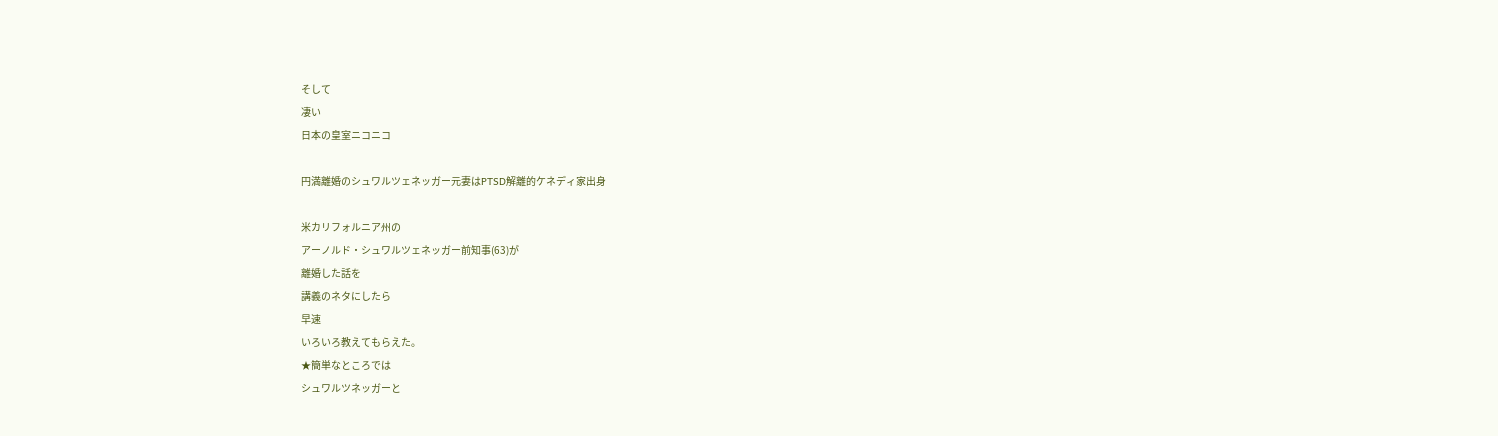そして
凄い
日本の皇室ニコニコ

円満離婚のシュワルツェネッガー元妻はPTSD解離的ケネディ家出身

米カリフォルニア州の
アーノルド・シュワルツェネッガー前知事(63)が
離婚した話を
講義のネタにしたら
早速
いろいろ教えてもらえた。
★簡単なところでは
シュワルツネッガーと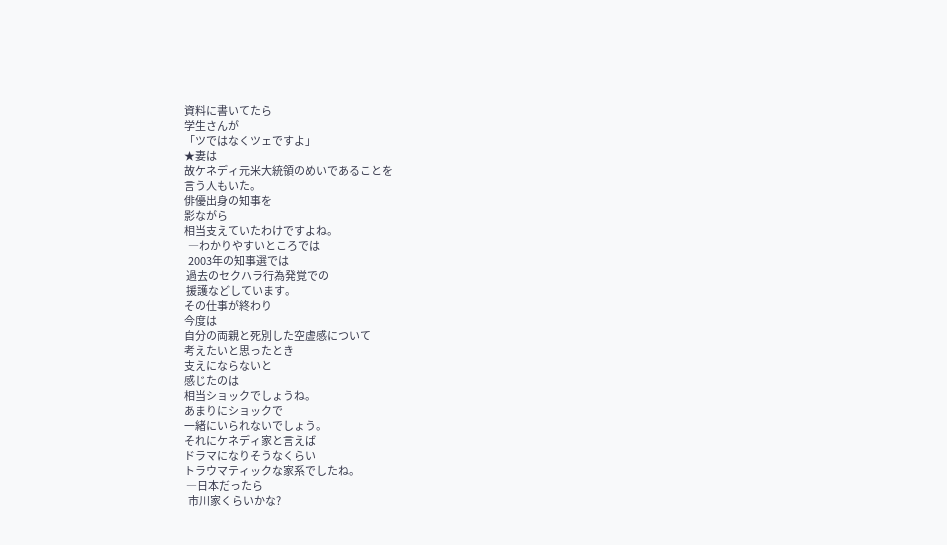資料に書いてたら
学生さんが
「ツではなくツェですよ」
★妻は
故ケネディ元米大統領のめいであることを
言う人もいた。
俳優出身の知事を
影ながら
相当支えていたわけですよね。
  ―わかりやすいところでは
  2003年の知事選では
 過去のセクハラ行為発覚での
 援護などしています。
その仕事が終わり
今度は
自分の両親と死別した空虚感について
考えたいと思ったとき
支えにならないと
感じたのは
相当ショックでしょうね。
あまりにショックで
一緒にいられないでしょう。
それにケネディ家と言えば
ドラマになりそうなくらい
トラウマティックな家系でしたね。
 ―日本だったら
  市川家くらいかな?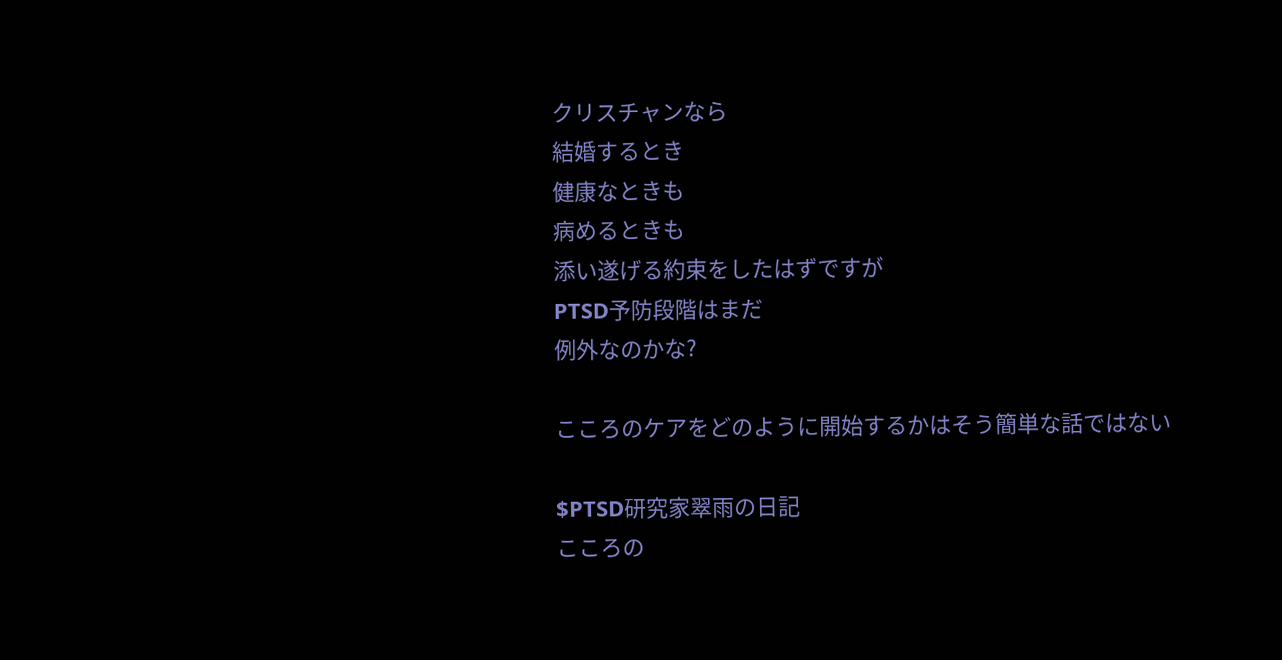クリスチャンなら
結婚するとき
健康なときも
病めるときも
添い遂げる約束をしたはずですが
PTSD予防段階はまだ
例外なのかな?

こころのケアをどのように開始するかはそう簡単な話ではない

$PTSD研究家翠雨の日記
こころの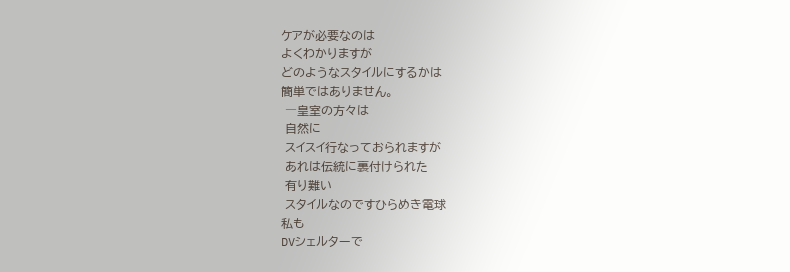ケアが必要なのは
よくわかりますが
どのようなスタイルにするかは
簡単ではありません。
 ―皇室の方々は
 自然に
 スイスイ行なっておられますが
 あれは伝統に裏付けられた
 有り難い
 スタイルなのですひらめき電球
私も
DVシェルターで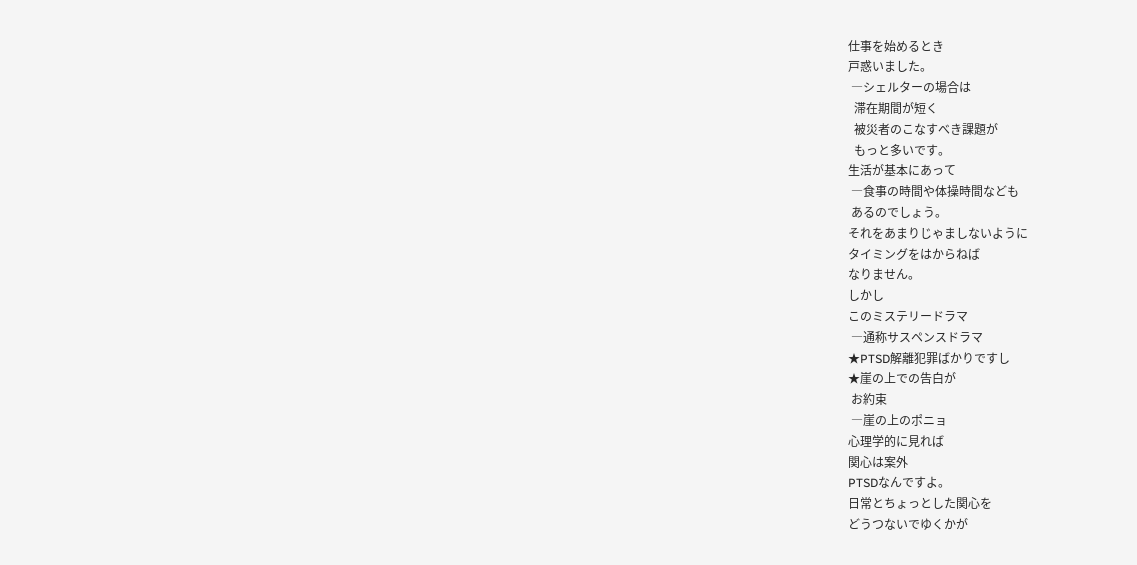仕事を始めるとき
戸惑いました。
 ―シェルターの場合は
  滞在期間が短く
  被災者のこなすべき課題が
  もっと多いです。
生活が基本にあって
 ―食事の時間や体操時間なども
 あるのでしょう。
それをあまりじゃましないように
タイミングをはからねば
なりません。
しかし
このミステリードラマ
 ―通称サスペンスドラマ
★PTSD解離犯罪ばかりですし
★崖の上での告白が
 お約束
 ―崖の上のポニョ
心理学的に見れば
関心は案外
PTSDなんですよ。
日常とちょっとした関心を
どうつないでゆくかが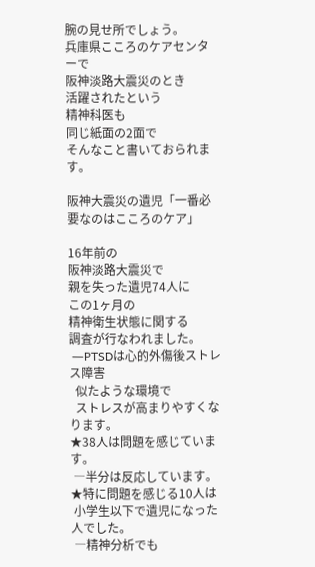腕の見せ所でしょう。
兵庫県こころのケアセンターで
阪神淡路大震災のとき
活躍されたという
精神科医も
同じ紙面の2面で
そんなこと書いておられます。

阪神大震災の遺児「一番必要なのはこころのケア」

16年前の
阪神淡路大震災で
親を失った遺児74人に
この1ヶ月の
精神衛生状態に関する
調査が行なわれました。
 ―PTSDは心的外傷後ストレス障害
  似たような環境で
  ストレスが高まりやすくなります。
★38人は問題を感じています。
 ―半分は反応しています。
★特に問題を感じる10人は
 小学生以下で遺児になった人でした。
 ―精神分析でも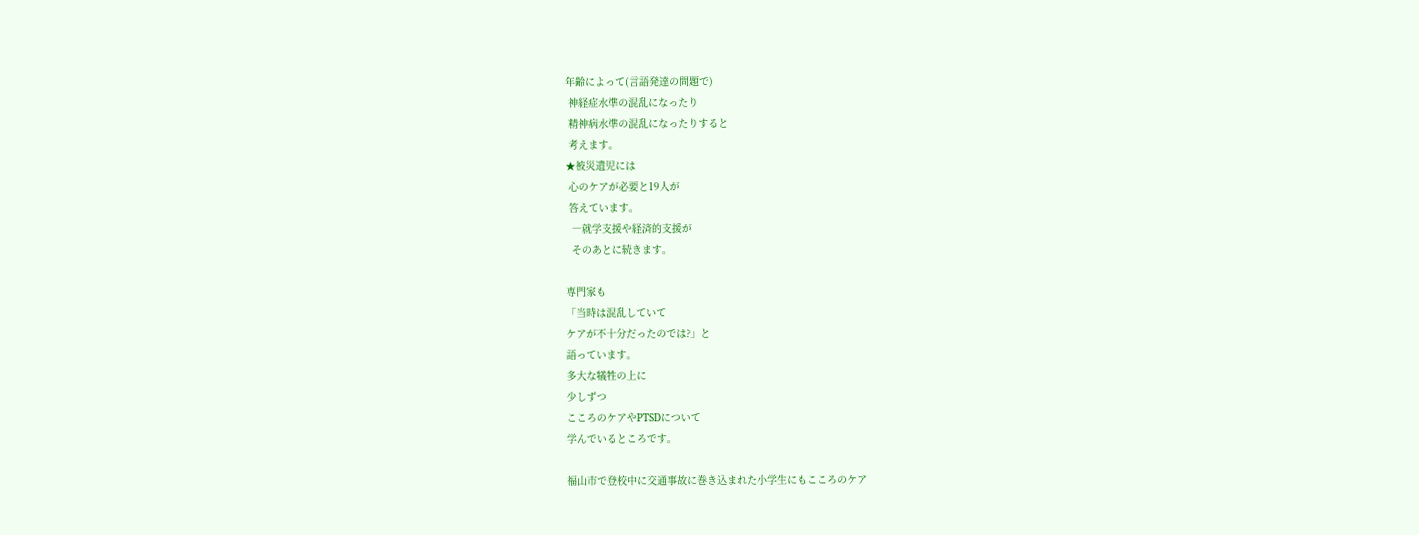年齢によって(言語発達の問題で)
 神経症水準の混乱になったり
 精神病水準の混乱になったりすると
 考えます。
★被災遺児には
 心のケアが必要と19人が
 答えています。
  ―就学支援や経済的支援が
  そのあとに続きます。

専門家も
「当時は混乱していて
ケアが不十分だったのでは?」と
語っています。
多大な犠牲の上に
少しずつ
こころのケアやPTSDについて
学んでいるところです。

福山市で登校中に交通事故に巻き込まれた小学生にもこころのケア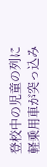登校中の児童の列に
軽乗用車が突っ込み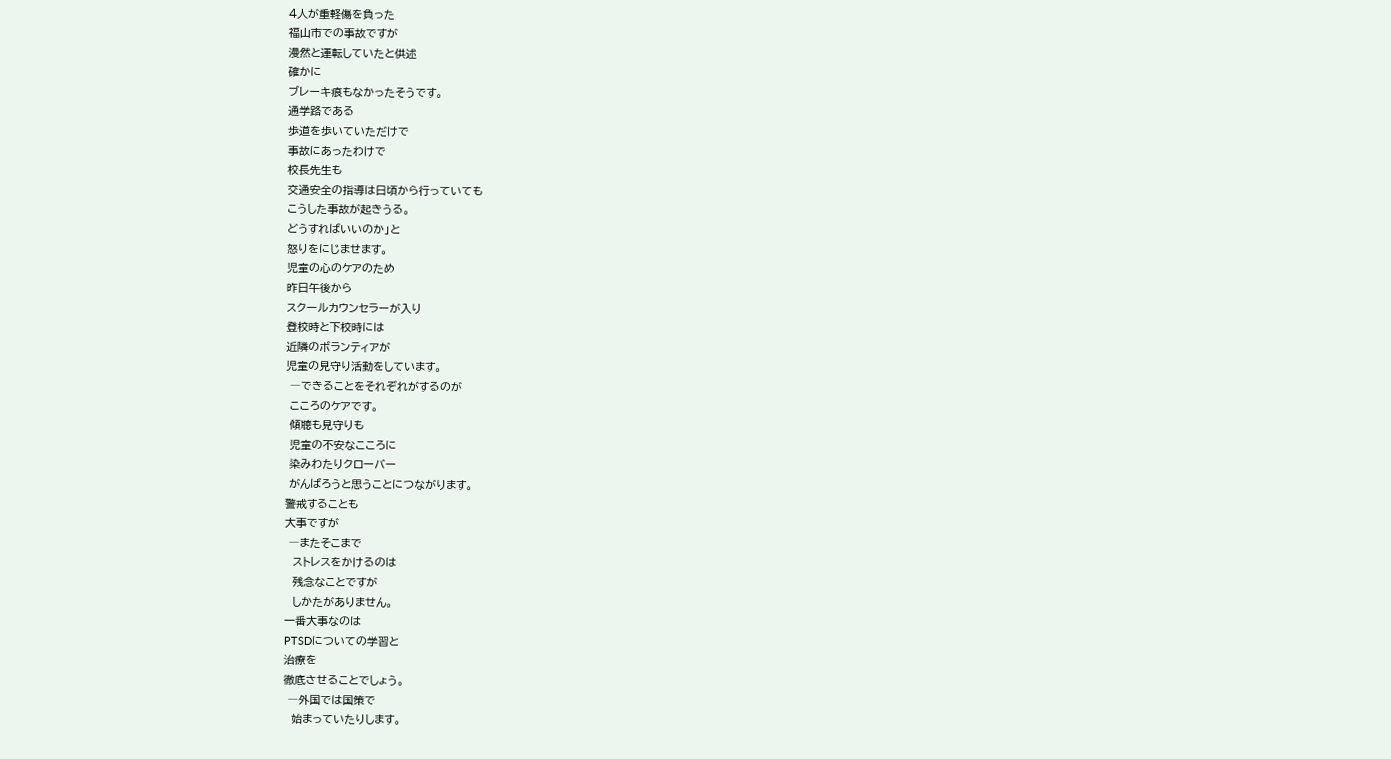4人が重軽傷を負った
福山市での事故ですが
漫然と運転していたと供述
確かに
ブレーキ痕もなかったそうです。
通学路である
歩道を歩いていただけで
事故にあったわけで
校長先生も
交通安全の指導は日頃から行っていても
こうした事故が起きうる。
どうすればいいのか」と
怒りをにじませます。
児童の心のケアのため
昨日午後から
スクールカウンセラーが入り
登校時と下校時には
近隣のボランティアが
児童の見守り活動をしています。
 ―できることをそれぞれがするのが
 こころのケアです。
 傾聴も見守りも
 児童の不安なこころに
 染みわたりクローバー
 がんばろうと思うことにつながります。
警戒することも
大事ですが
 ―またそこまで
  ストレスをかけるのは
  残念なことですが
  しかたがありません。
一番大事なのは
PTSDについての学習と
治療を
徹底させることでしょう。
 ―外国では国策で
  始まっていたりします。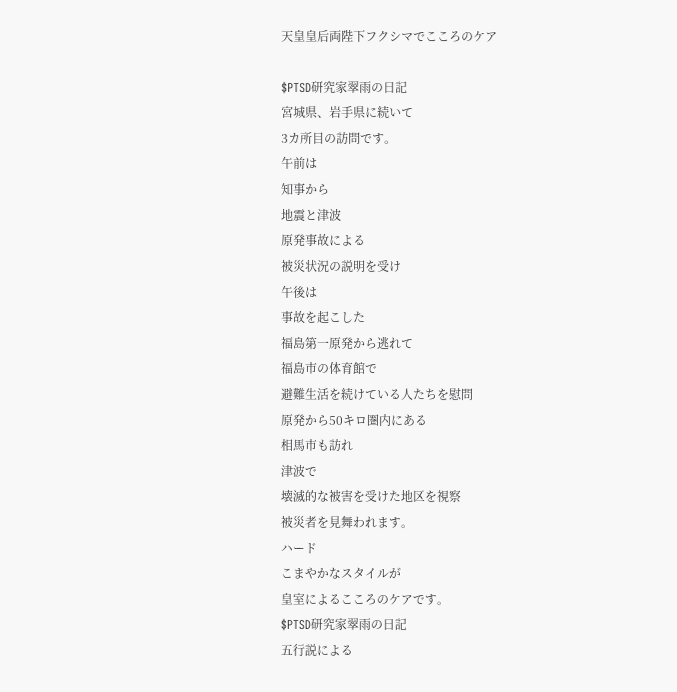天皇皇后両陛下フクシマでこころのケア

$PTSD研究家翠雨の日記
宮城県、岩手県に続いて
3カ所目の訪問です。
午前は
知事から
地震と津波
原発事故による
被災状況の説明を受け
午後は
事故を起こした
福島第一原発から逃れて
福島市の体育館で
避難生活を続けている人たちを慰問
原発から50キロ圏内にある
相馬市も訪れ
津波で
壊滅的な被害を受けた地区を視察
被災者を見舞われます。
ハード
こまやかなスタイルが
皇室によるこころのケアです。
$PTSD研究家翠雨の日記
五行説による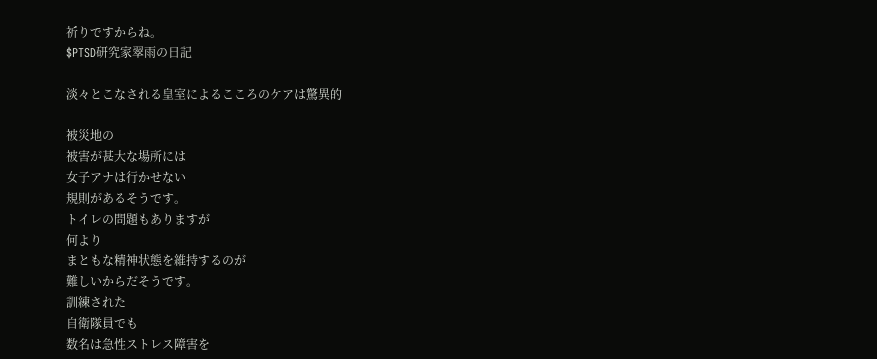祈りですからね。
$PTSD研究家翠雨の日記

淡々とこなされる皇室によるこころのケアは驚異的

被災地の
被害が甚大な場所には
女子アナは行かせない
規則があるそうです。
トイレの問題もありますが
何より
まともな精神状態を維持するのが
難しいからだそうです。
訓練された
自衛隊員でも
数名は急性ストレス障害を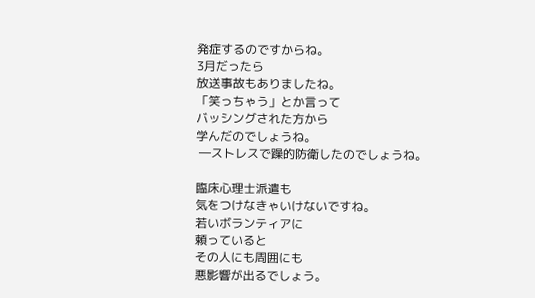発症するのですからね。
3月だったら
放送事故もありましたね。
「笑っちゃう」とか言って
バッシングされた方から
学んだのでしょうね。
 ―ストレスで躁的防衛したのでしょうね。

臨床心理士派遣も
気をつけなきゃいけないですね。
若いボランティアに
頼っていると
その人にも周囲にも
悪影響が出るでしょう。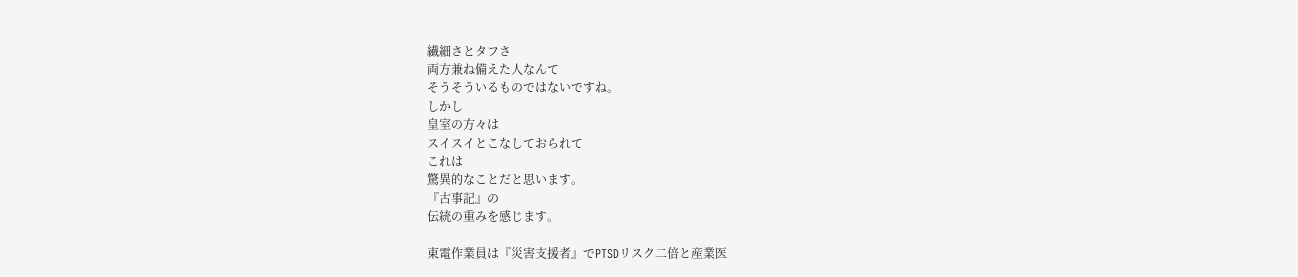繊細さとタフさ
両方兼ね備えた人なんて
そうそういるものではないですね。
しかし
皇室の方々は
スイスイとこなしておられて
これは
驚異的なことだと思います。
『古事記』の
伝統の重みを感じます。

東電作業員は『災害支援者』でPTSDリスク二倍と産業医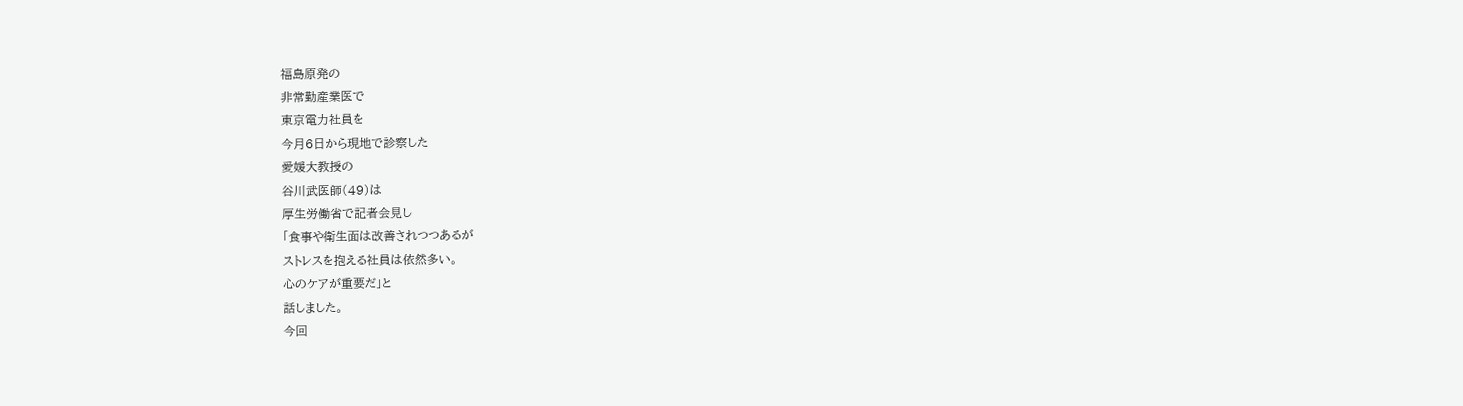福島原発の
非常勤産業医で
東京電力社員を
今月6日から現地で診察した
愛媛大教授の
谷川武医師(49)は
厚生労働省で記者会見し
「食事や衛生面は改善されつつあるが
ストレスを抱える社員は依然多い。
心のケアが重要だ」と
話しました。
今回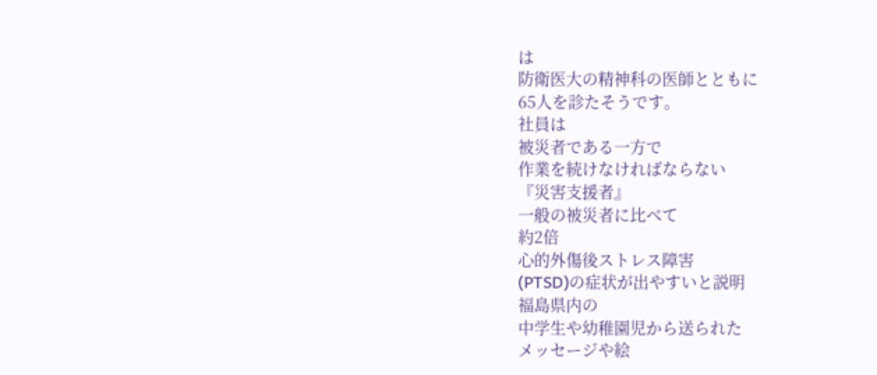は
防衛医大の精神科の医師とともに
65人を診たそうです。
社員は
被災者である一方で
作業を続けなければならない
『災害支援者』
一般の被災者に比べて
約2倍
心的外傷後ストレス障害
(PTSD)の症状が出やすいと説明
福島県内の
中学生や幼稚園児から送られた
メッセージや絵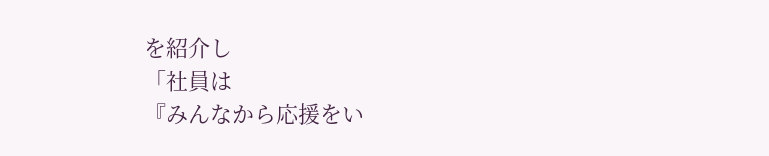を紹介し
「社員は
『みんなから応援をい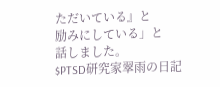ただいている』と
励みにしている」と
話しました。
$PTSD研究家翠雨の日記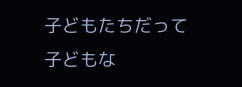子どもたちだって
子どもな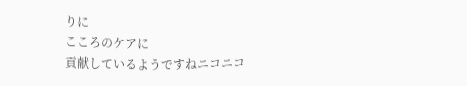りに
こころのケアに
貢献しているようですねニコニコ